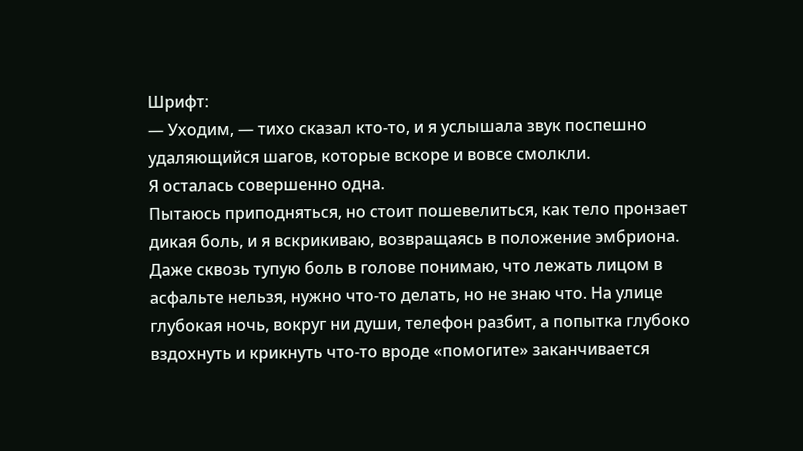Шрифт:
— Уходим, — тихо сказал кто-то, и я услышала звук поспешно удаляющийся шагов, которые вскоре и вовсе смолкли.
Я осталась совершенно одна.
Пытаюсь приподняться, но стоит пошевелиться, как тело пронзает дикая боль, и я вскрикиваю, возвращаясь в положение эмбриона. Даже сквозь тупую боль в голове понимаю, что лежать лицом в асфальте нельзя, нужно что-то делать, но не знаю что. На улице глубокая ночь, вокруг ни души, телефон разбит, а попытка глубоко вздохнуть и крикнуть что-то вроде «помогите» заканчивается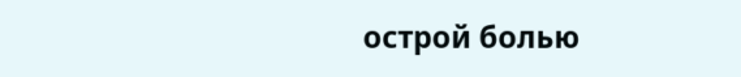острой болью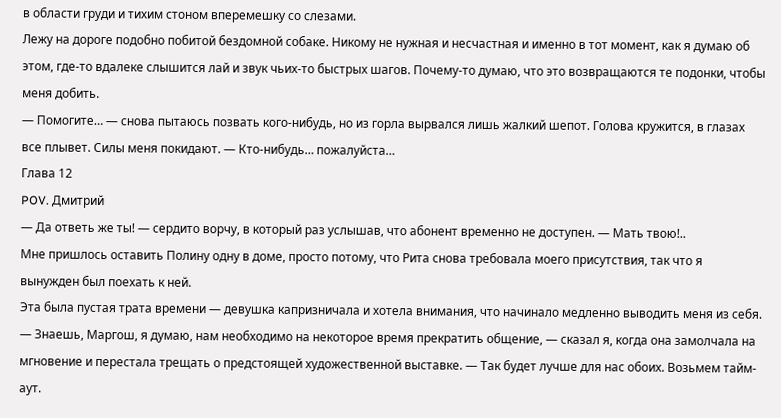в области груди и тихим стоном вперемешку со слезами.
Лежу на дороге подобно побитой бездомной собаке. Никому не нужная и несчастная и именно в тот момент, как я думаю об этом, где-то вдалеке слышится лай и звук чьих-то быстрых шагов. Почему-то думаю, что это возвращаются те подонки, чтобы меня добить.
— Помогите… — снова пытаюсь позвать кого-нибудь, но из горла вырвался лишь жалкий шепот. Голова кружится, в глазах все плывет. Силы меня покидают. — Кто-нибудь… пожалуйста…
Глава 12
POV. Дмитрий
— Да ответь же ты! — сердито ворчу, в который раз услышав, что абонент временно не доступен. — Мать твою!..
Мне пришлось оставить Полину одну в доме, просто потому, что Рита снова требовала моего присутствия, так что я вынужден был поехать к ней.
Эта была пустая трата времени — девушка капризничала и хотела внимания, что начинало медленно выводить меня из себя.
— Знаешь, Маргош, я думаю, нам необходимо на некоторое время прекратить общение, — сказал я, когда она замолчала на мгновение и перестала трещать о предстоящей художественной выставке. — Так будет лучше для нас обоих. Возьмем тайм-аут.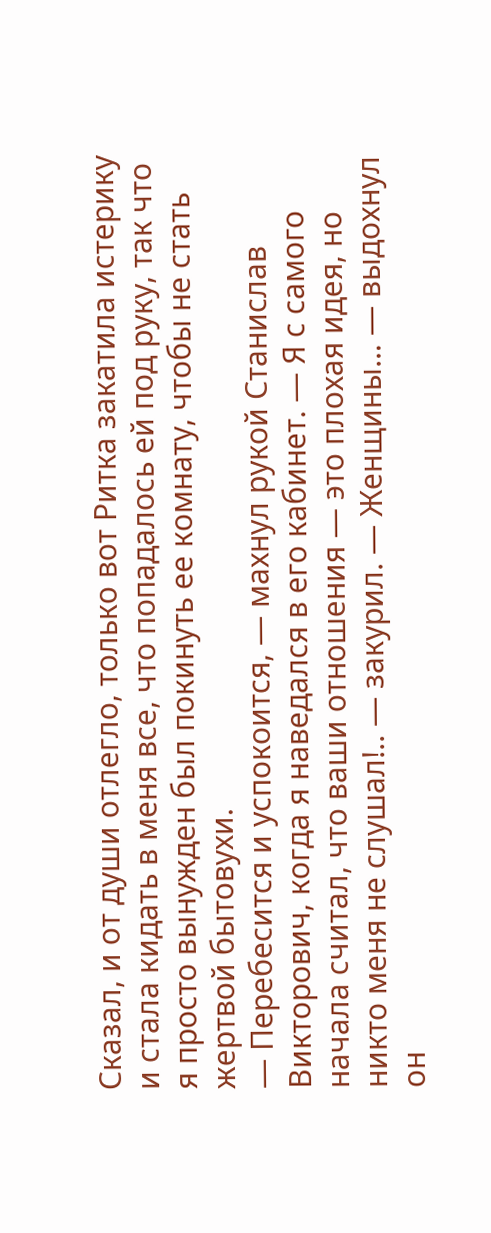Сказал, и от души отлегло, только вот Ритка закатила истерику и стала кидать в меня все, что попадалось ей под руку, так что я просто вынужден был покинуть ее комнату, чтобы не стать жертвой бытовухи.
— Перебесится и успокоится, — махнул рукой Станислав Викторович, когда я наведался в его кабинет. — Я с самого начала считал, что ваши отношения — это плохая идея, но никто меня не слушал!.. — закурил. — Женщины… — выдохнул он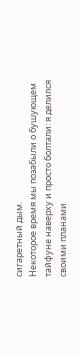сигаретный дым.
Некоторое время мы позабыли о бушующем тайфуне наверху и просто болтали: я делился своими планами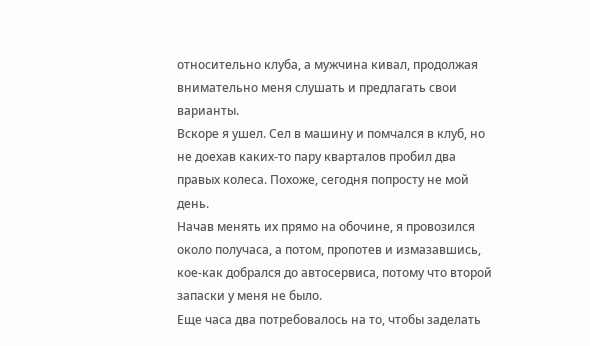относительно клуба, а мужчина кивал, продолжая внимательно меня слушать и предлагать свои варианты.
Вскоре я ушел. Сел в машину и помчался в клуб, но не доехав каких-то пару кварталов пробил два правых колеса. Похоже, сегодня попросту не мой день.
Начав менять их прямо на обочине, я провозился около получаса, а потом, пропотев и измазавшись, кое-как добрался до автосервиса, потому что второй запаски у меня не было.
Еще часа два потребовалось на то, чтобы заделать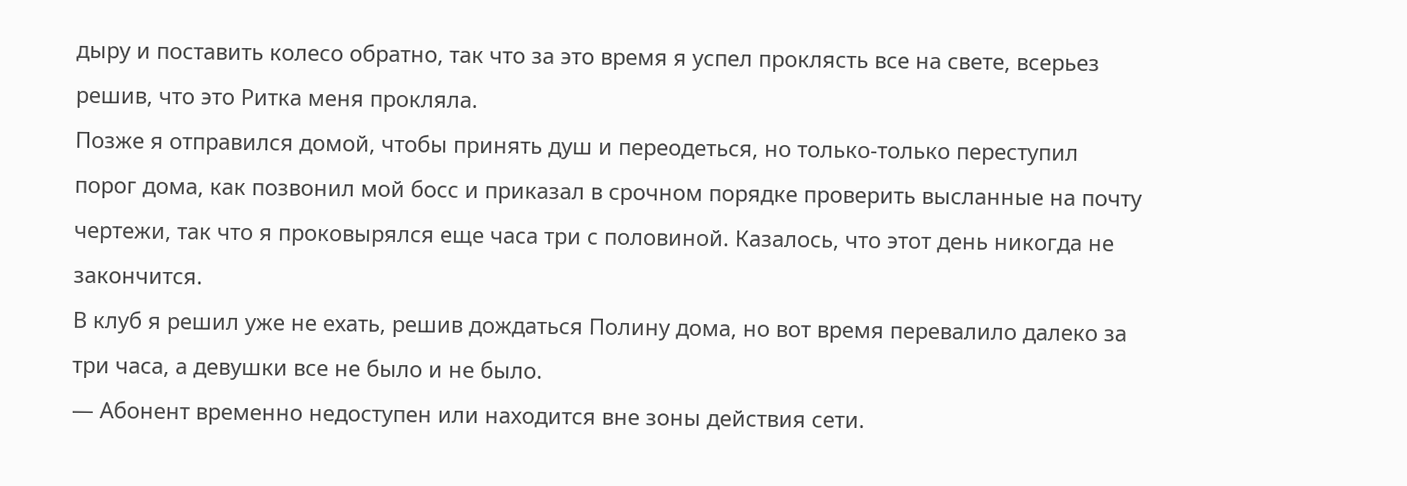дыру и поставить колесо обратно, так что за это время я успел проклясть все на свете, всерьез решив, что это Ритка меня прокляла.
Позже я отправился домой, чтобы принять душ и переодеться, но только-только переступил порог дома, как позвонил мой босс и приказал в срочном порядке проверить высланные на почту чертежи, так что я проковырялся еще часа три с половиной. Казалось, что этот день никогда не закончится.
В клуб я решил уже не ехать, решив дождаться Полину дома, но вот время перевалило далеко за три часа, а девушки все не было и не было.
— Абонент временно недоступен или находится вне зоны действия сети.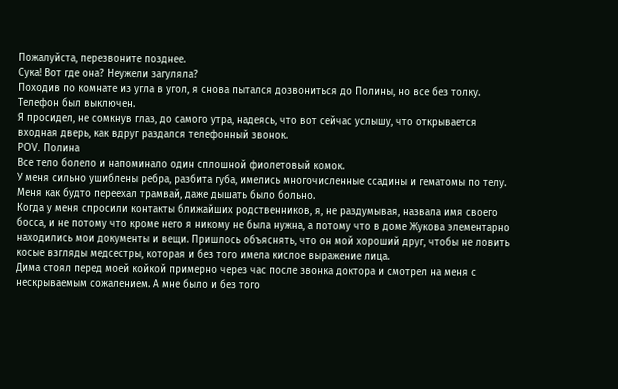Пожалуйста, перезвоните позднее.
Сука! Вот где она? Неужели загуляла?
Походив по комнате из угла в угол, я снова пытался дозвониться до Полины, но все без толку. Телефон был выключен.
Я просидел, не сомкнув глаз, до самого утра, надеясь, что вот сейчас услышу, что открывается входная дверь, как вдруг раздался телефонный звонок.
POV. Полина
Все тело болело и напоминало один сплошной фиолетовый комок.
У меня сильно ушиблены ребра, разбита губа, имелись многочисленные ссадины и гематомы по телу. Меня как будто переехал трамвай, даже дышать было больно.
Когда у меня спросили контакты ближайших родственников, я, не раздумывая, назвала имя своего босса, и не потому что кроме него я никому не была нужна, а потому что в доме Жукова элементарно находились мои документы и вещи. Пришлось объяснять, что он мой хороший друг, чтобы не ловить косые взгляды медсестры, которая и без того имела кислое выражение лица.
Дима стоял перед моей койкой примерно через час после звонка доктора и смотрел на меня с нескрываемым сожалением. А мне было и без того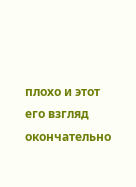плохо и этот его взгляд окончательно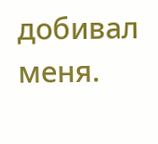добивал меня.